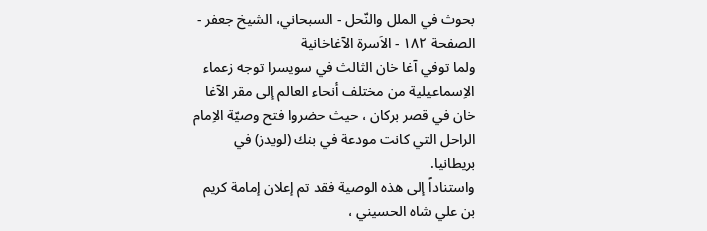بحوث في الملل والنّحل - السبحاني، الشيخ جعفر - الصفحة ١٨٢ - الاَسرة الآغاخانية
ولما توفي آغا خان الثالث في سويسرا توجه زعماء الاِسماعيلية من مختلف أنحاء العالم إلى مقر الآغا خان في قصر بركان ، حيث حضروا فتح وصيّة الاِمام الراحل التي كانت مودعة في بنك (لويدز) في بريطانيا.
واستناداً إلى هذه الوصية فقد تم إعلان إمامة كريم بن علي شاه الحسيني ،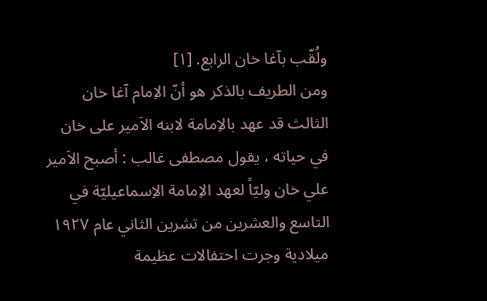ولُقّب بآغا خان الرابع. [١]
ومن الطريف بالذكر هو أنّ الاِمام آغا خان الثالث قد عهد بالاِمامة لابنه الاَمير على خان في حياته ، يقول مصطفى غالب : أصبح الاَمير علي خان وليّاً لعهد الاِمامة الاِسماعيليّة في التاسع والعشرين من تشرين الثاني عام ١٩٢٧ ميلادية وجرت احتفالات عظيمة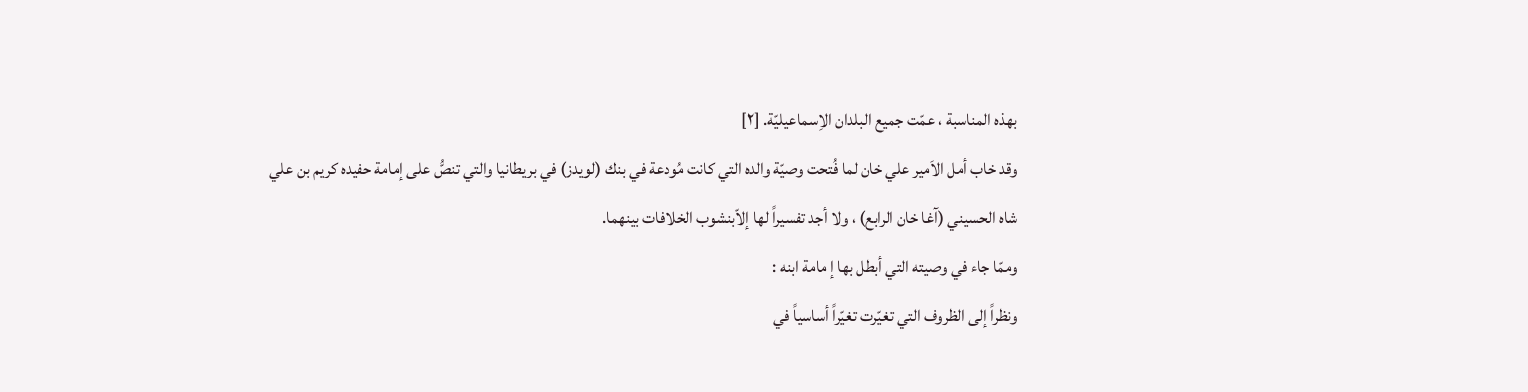بهذه المناسبة ، عمّت جميع البلدان الاِسماعيليّة. [٢]
وقد خاب أمل الاَمير علي خان لما فُتحت وصيّة والده التي كانت مُودعة في بنك (لويدز) في بريطانيا والتي تنصُّ على إمامة حفيده كريم بن علي شاه الحسيني (آغا خان الرابع) ، ولا أجد تفسيراً لها إلاّبنشوب الخلافات بينهما.
وممّا جاء في وصيته التي أبطل بها إ مامة ابنه :
ونظراً إلى الظروف التي تغيّرت تغيّراً أساسياً في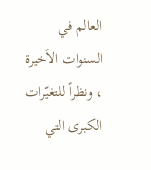العالم في السنوات الاَخيرة ، ونظراً للتغيّرات الكبرى التي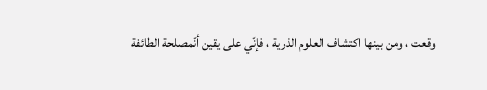وقعت ، ومن بينها اكتشاف العلوم الذرية ، فإنّي على يقين أنّمصلحة الطائفة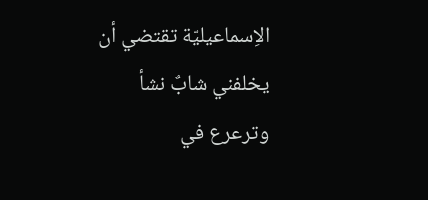الاِسماعيليّة تقتضي أن يخلفني شابٌ نشأ وترعرع في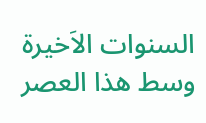السنوات الاَخيرة وسط هذا العصر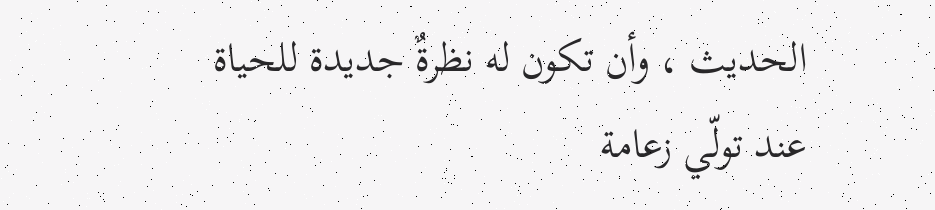الحديث ، وأن تكون له نظرةٌ جديدة للحياة عند تولّي زعامة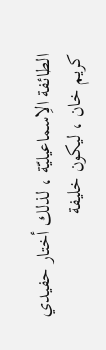الطائفة الاِسماعيليّة ، لذلك أختار حفيدي كريم خان ، ليكون خليفة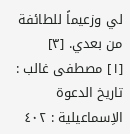لي وزعيماً للطائفة من بعدي. [٣]
[١] مصطفى غالب : تاريخ الدعوة الاِسماعيلية : ٤٠٢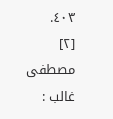٤٠٣.
[٢] مصطفى غالب :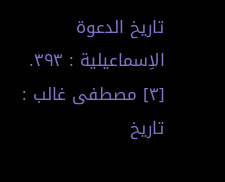تاريخ الدعوة الاِسماعيلية : ٣٩٣.
[٣] مصطفى غالب : تاريخ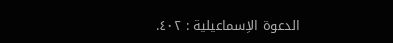الدعوة الاِسماعيلية : ٤٠٢.